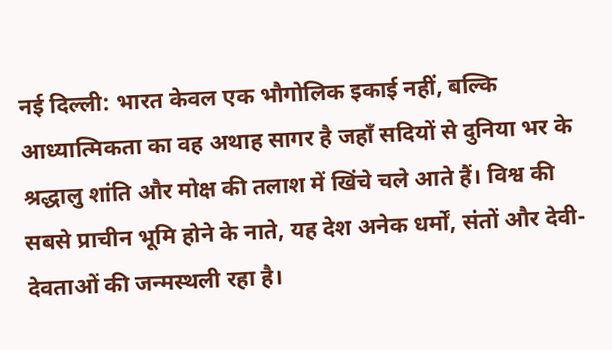नई दिल्ली: भारत केवल एक भौगोलिक इकाई नहीं, बल्कि आध्यात्मिकता का वह अथाह सागर है जहाँ सदियों से दुनिया भर के श्रद्धालु शांति और मोक्ष की तलाश में खिंचे चले आते हैं। विश्व की सबसे प्राचीन भूमि होने के नाते, यह देश अनेक धर्मों, संतों और देवी-देवताओं की जन्मस्थली रहा है।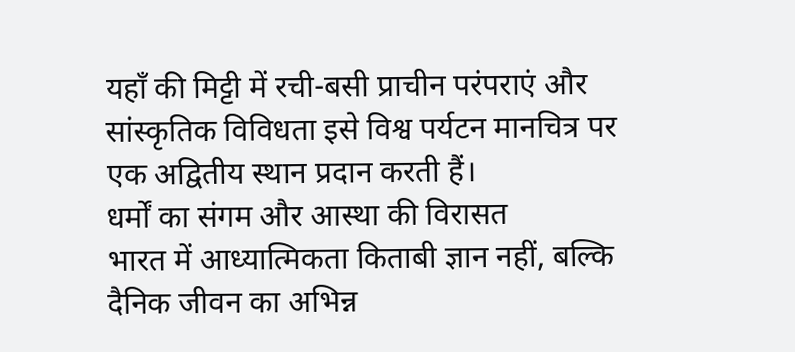यहाँ की मिट्टी में रची-बसी प्राचीन परंपराएं और सांस्कृतिक विविधता इसे विश्व पर्यटन मानचित्र पर एक अद्वितीय स्थान प्रदान करती हैं।
धर्मों का संगम और आस्था की विरासत
भारत में आध्यात्मिकता किताबी ज्ञान नहीं, बल्कि दैनिक जीवन का अभिन्न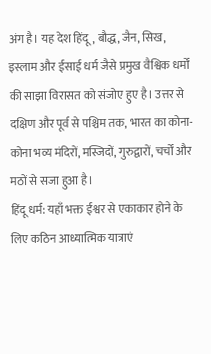अंग है। यह देश हिंदू, बौद्ध, जैन, सिख, इस्लाम और ईसाई धर्म जैसे प्रमुख वैश्विक धर्मों की साझा विरासत को संजोए हुए है। उत्तर से दक्षिण और पूर्व से पश्चिम तक, भारत का कोना-कोना भव्य मंदिरों, मस्जिदों, गुरुद्वारों, चर्चों और मठों से सजा हुआ है।
हिंदू धर्म: यहाँ भक्त ईश्वर से एकाकार होने के लिए कठिन आध्यात्मिक यात्राएं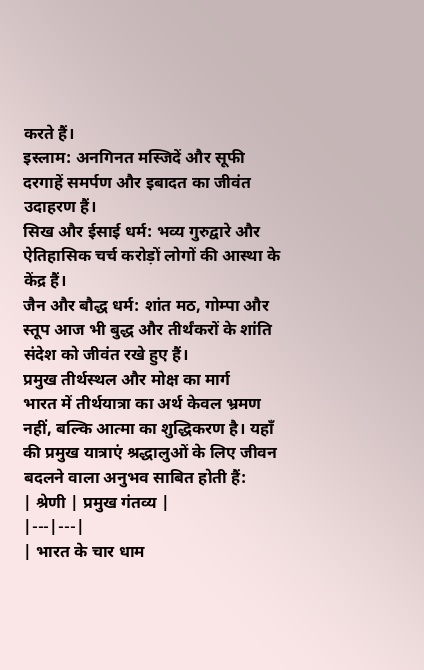करते हैं।
इस्लाम: अनगिनत मस्जिदें और सूफी दरगाहें समर्पण और इबादत का जीवंत उदाहरण हैं।
सिख और ईसाई धर्म: भव्य गुरुद्वारे और ऐतिहासिक चर्च करोड़ों लोगों की आस्था के केंद्र हैं।
जैन और बौद्ध धर्म: शांत मठ, गोम्पा और स्तूप आज भी बुद्ध और तीर्थंकरों के शांति संदेश को जीवंत रखे हुए हैं।
प्रमुख तीर्थस्थल और मोक्ष का मार्ग
भारत में तीर्थयात्रा का अर्थ केवल भ्रमण नहीं, बल्कि आत्मा का शुद्धिकरण है। यहाँ की प्रमुख यात्राएं श्रद्धालुओं के लिए जीवन बदलने वाला अनुभव साबित होती हैं:
| श्रेणी | प्रमुख गंतव्य |
|---|---|
| भारत के चार धाम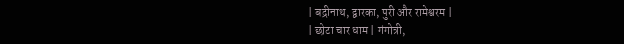| बद्रीनाथ, द्वारका, पुरी और रामेश्वरम |
| छोटा चार धाम | गंगोत्री,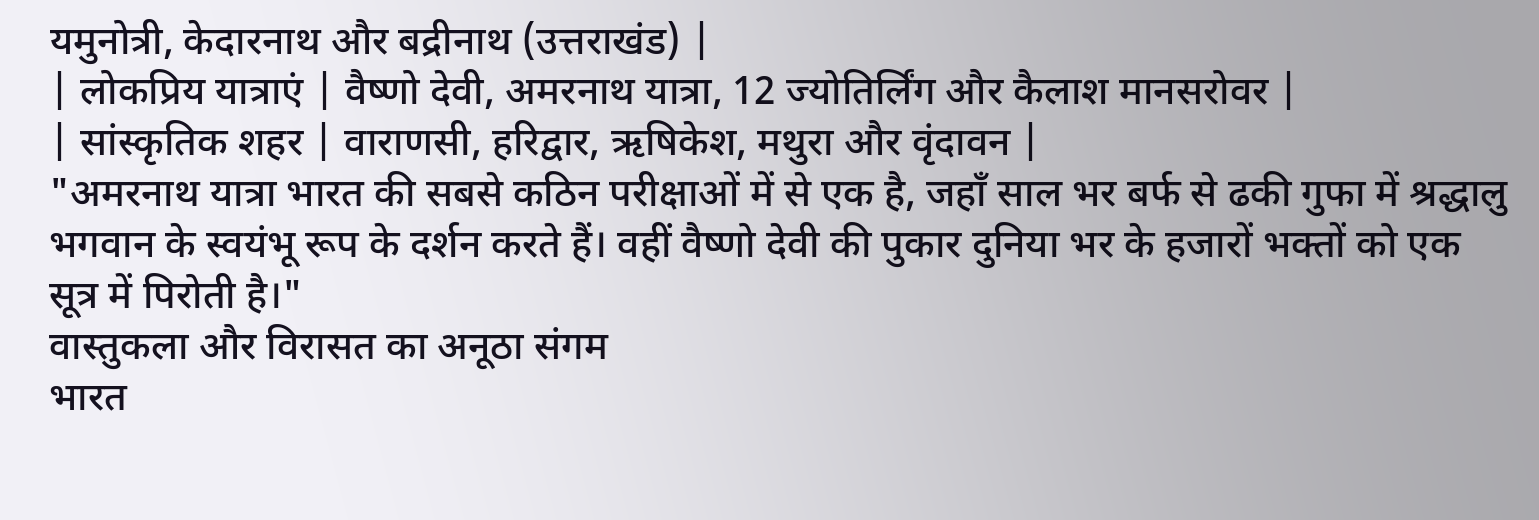यमुनोत्री, केदारनाथ और बद्रीनाथ (उत्तराखंड) |
| लोकप्रिय यात्राएं | वैष्णो देवी, अमरनाथ यात्रा, 12 ज्योतिर्लिंग और कैलाश मानसरोवर |
| सांस्कृतिक शहर | वाराणसी, हरिद्वार, ऋषिकेश, मथुरा और वृंदावन |
"अमरनाथ यात्रा भारत की सबसे कठिन परीक्षाओं में से एक है, जहाँ साल भर बर्फ से ढकी गुफा में श्रद्धालु भगवान के स्वयंभू रूप के दर्शन करते हैं। वहीं वैष्णो देवी की पुकार दुनिया भर के हजारों भक्तों को एक सूत्र में पिरोती है।"
वास्तुकला और विरासत का अनूठा संगम
भारत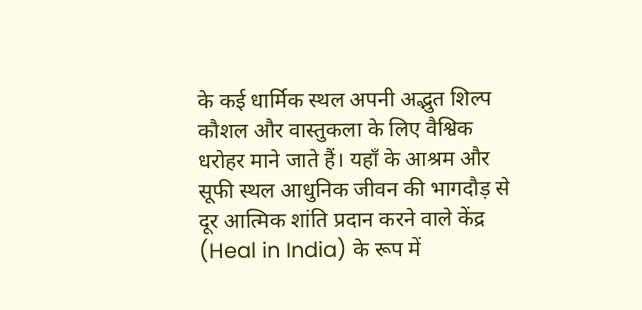के कई धार्मिक स्थल अपनी अद्भुत शिल्प कौशल और वास्तुकला के लिए वैश्विक धरोहर माने जाते हैं। यहाँ के आश्रम और सूफी स्थल आधुनिक जीवन की भागदौड़ से दूर आत्मिक शांति प्रदान करने वाले केंद्र (Heal in India) के रूप में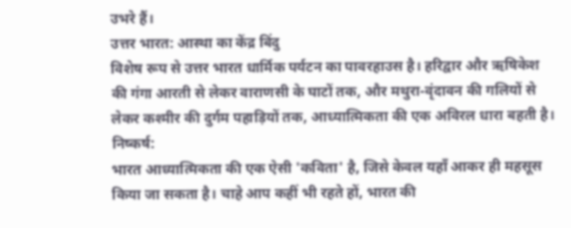उभरे हैं।
उत्तर भारत: आस्था का केंद्र बिंदु
विशेष रूप से उत्तर भारत धार्मिक पर्यटन का पावरहाउस है। हरिद्वार और ऋषिकेश की गंगा आरती से लेकर वाराणसी के घाटों तक, और मथुरा-वृंदावन की गलियों से लेकर कश्मीर की दुर्गम पहाड़ियों तक, आध्यात्मिकता की एक अविरल धारा बहती है।
निष्कर्ष:
भारत आध्यात्मिकता की एक ऐसी 'कविता' है, जिसे केवल यहाँ आकर ही महसूस किया जा सकता है। चाहे आप कहीं भी रहते हों, भारत की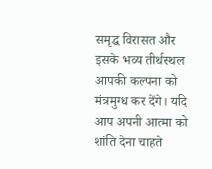समृद्ध विरासत और इसके भव्य तीर्थस्थल आपकी कल्पना को मंत्रमुग्ध कर देंगे। यदि आप अपनी आत्मा को शांति देना चाहते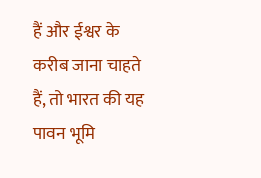हैं और ईश्वर के करीब जाना चाहते हैं, तो भारत की यह पावन भूमि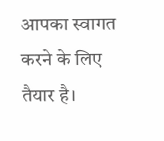आपका स्वागत करने के लिए तैयार है।